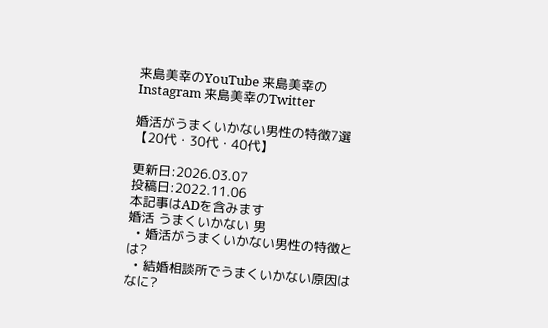来島美幸のYouTube 来島美幸のInstagram 来島美幸のTwitter

婚活がうまくいかない男性の特徴7選【20代・30代・40代】

更新日:2026.03.07
投稿日:2022.11.06
本記事はADを含みます
婚活 うまくいかない 男
  • 婚活がうまくいかない男性の特徴とは?
  • 結婚相談所でうまくいかない原因はなに?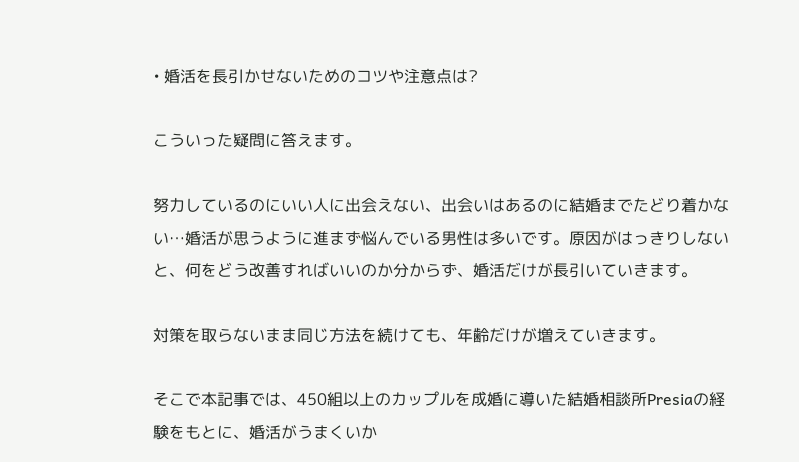• 婚活を長引かせないためのコツや注意点は?

こういった疑問に答えます。

努力しているのにいい人に出会えない、出会いはあるのに結婚までたどり着かない…婚活が思うように進まず悩んでいる男性は多いです。原因がはっきりしないと、何をどう改善すればいいのか分からず、婚活だけが長引いていきます。

対策を取らないまま同じ方法を続けても、年齢だけが増えていきます。

そこで本記事では、450組以上のカップルを成婚に導いた結婚相談所Presiaの経験をもとに、婚活がうまくいか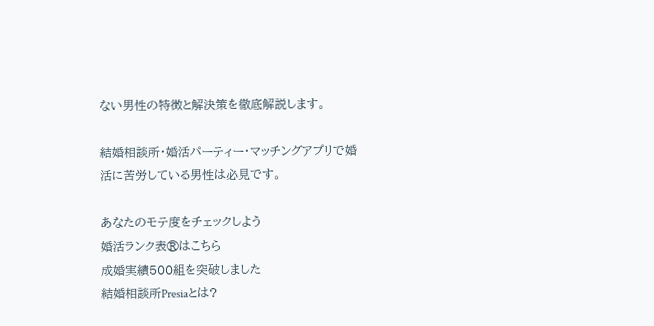ない男性の特徴と解決策を徹底解説します。

結婚相談所・婚活パーティー・マッチングアプリで婚活に苦労している男性は必見です。

あなたのモテ度をチェックしよう
婚活ランク表®はこちら
成婚実績500組を突破しました
結婚相談所Presiaとは?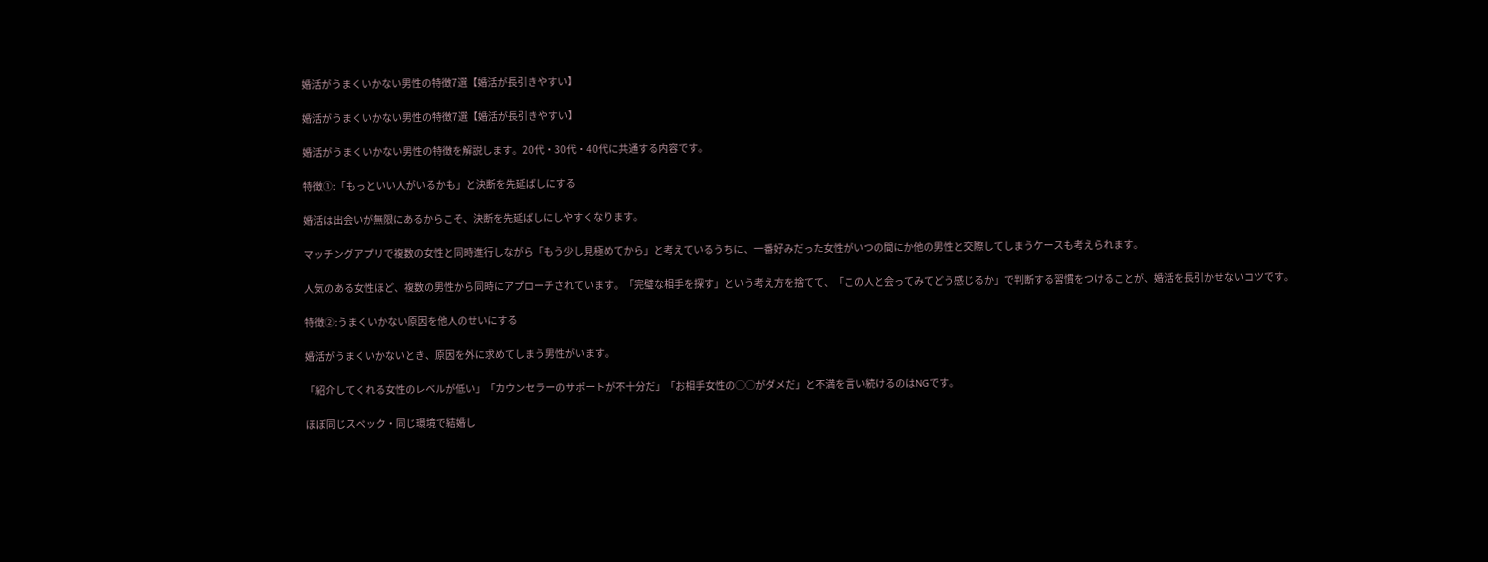婚活がうまくいかない男性の特徴7選【婚活が長引きやすい】

婚活がうまくいかない男性の特徴7選【婚活が長引きやすい】

婚活がうまくいかない男性の特徴を解説します。20代・30代・40代に共通する内容です。

特徴①:「もっといい人がいるかも」と決断を先延ばしにする

婚活は出会いが無限にあるからこそ、決断を先延ばしにしやすくなります。

マッチングアプリで複数の女性と同時進行しながら「もう少し見極めてから」と考えているうちに、一番好みだった女性がいつの間にか他の男性と交際してしまうケースも考えられます。

人気のある女性ほど、複数の男性から同時にアプローチされています。「完璧な相手を探す」という考え方を捨てて、「この人と会ってみてどう感じるか」で判断する習慣をつけることが、婚活を長引かせないコツです。

特徴②:うまくいかない原因を他人のせいにする

婚活がうまくいかないとき、原因を外に求めてしまう男性がいます。

「紹介してくれる女性のレベルが低い」「カウンセラーのサポートが不十分だ」「お相手女性の◯◯がダメだ」と不満を言い続けるのはNGです。

ほぼ同じスペック・同じ環境で結婚し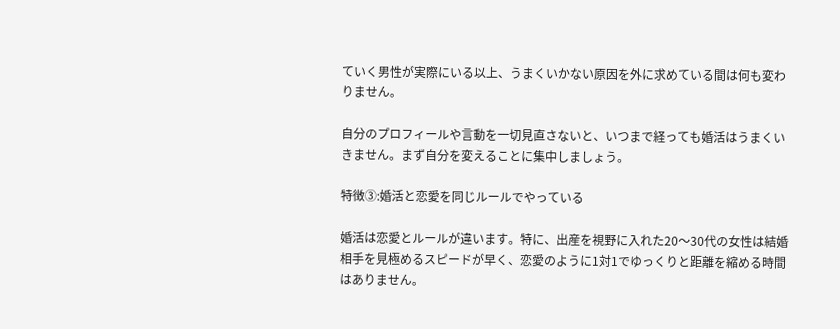ていく男性が実際にいる以上、うまくいかない原因を外に求めている間は何も変わりません。

自分のプロフィールや言動を一切見直さないと、いつまで経っても婚活はうまくいきません。まず自分を変えることに集中しましょう。

特徴③:婚活と恋愛を同じルールでやっている

婚活は恋愛とルールが違います。特に、出産を視野に入れた20〜30代の女性は結婚相手を見極めるスピードが早く、恋愛のように1対1でゆっくりと距離を縮める時間はありません。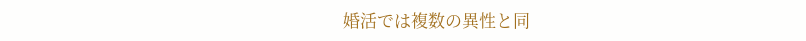婚活では複数の異性と同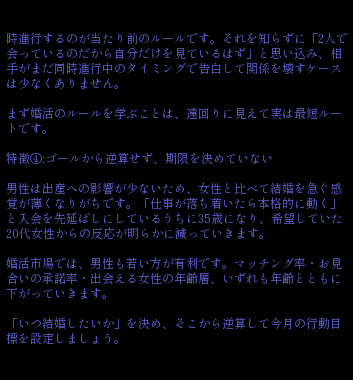時進行するのが当たり前のルールです。それを知らずに「2人で会っているのだから自分だけを見ているはず」と思い込み、相手がまだ同時進行中のタイミングで告白して関係を壊すケースは少なくありません。

まず婚活のルールを学ぶことは、遠回りに見えて実は最短ルートです。

特徴④:ゴールから逆算せず、期限を決めていない

男性は出産への影響が少ないため、女性と比べて結婚を急ぐ感覚が薄くなりがちです。「仕事が落ち着いたら本格的に動く」と入会を先延ばしにしているうちに35歳になり、希望していた20代女性からの反応が明らかに減っていきます。

婚活市場では、男性も若い方が有利です。マッチング率・お見合いの承諾率・出会える女性の年齢層、いずれも年齢とともに下がっていきます。

「いつ結婚したいか」を決め、そこから逆算して今月の行動目標を設定しましょう。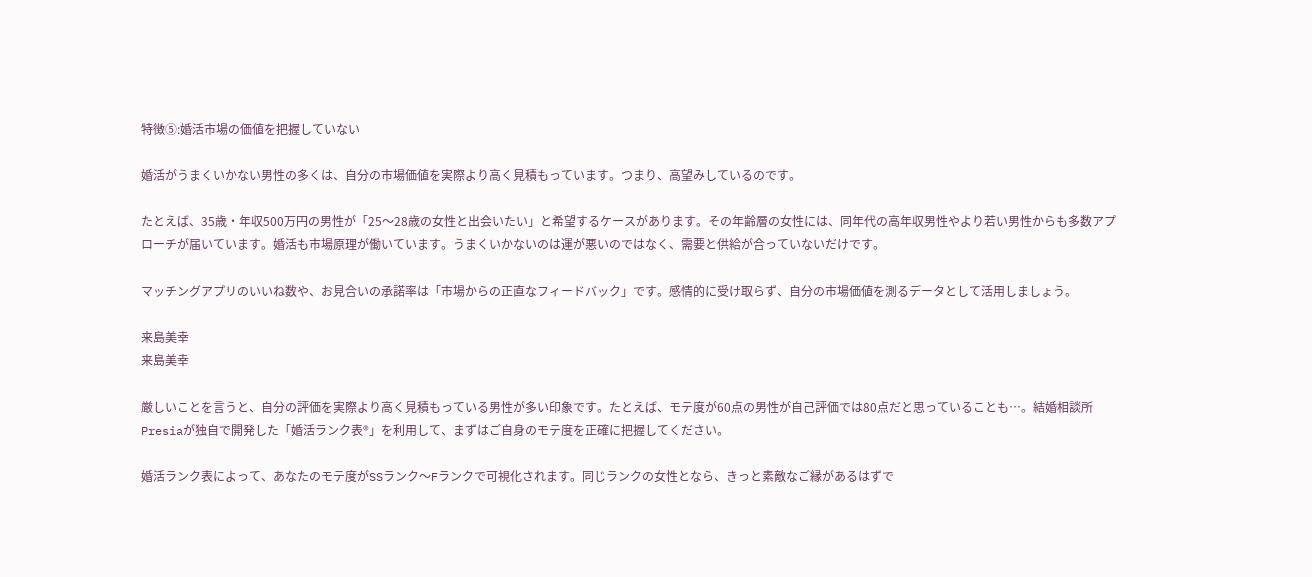特徴⑤:婚活市場の価値を把握していない

婚活がうまくいかない男性の多くは、自分の市場価値を実際より高く見積もっています。つまり、高望みしているのです。

たとえば、35歳・年収500万円の男性が「25〜28歳の女性と出会いたい」と希望するケースがあります。その年齢層の女性には、同年代の高年収男性やより若い男性からも多数アプローチが届いています。婚活も市場原理が働いています。うまくいかないのは運が悪いのではなく、需要と供給が合っていないだけです。

マッチングアプリのいいね数や、お見合いの承諾率は「市場からの正直なフィードバック」です。感情的に受け取らず、自分の市場価値を測るデータとして活用しましょう。

来島美幸
来島美幸

厳しいことを言うと、自分の評価を実際より高く見積もっている男性が多い印象です。たとえば、モテ度が60点の男性が自己評価では80点だと思っていることも…。結婚相談所Presiaが独自で開発した「婚活ランク表®」を利用して、まずはご自身のモテ度を正確に把握してください。

婚活ランク表によって、あなたのモテ度がSSランク〜Fランクで可視化されます。同じランクの女性となら、きっと素敵なご縁があるはずで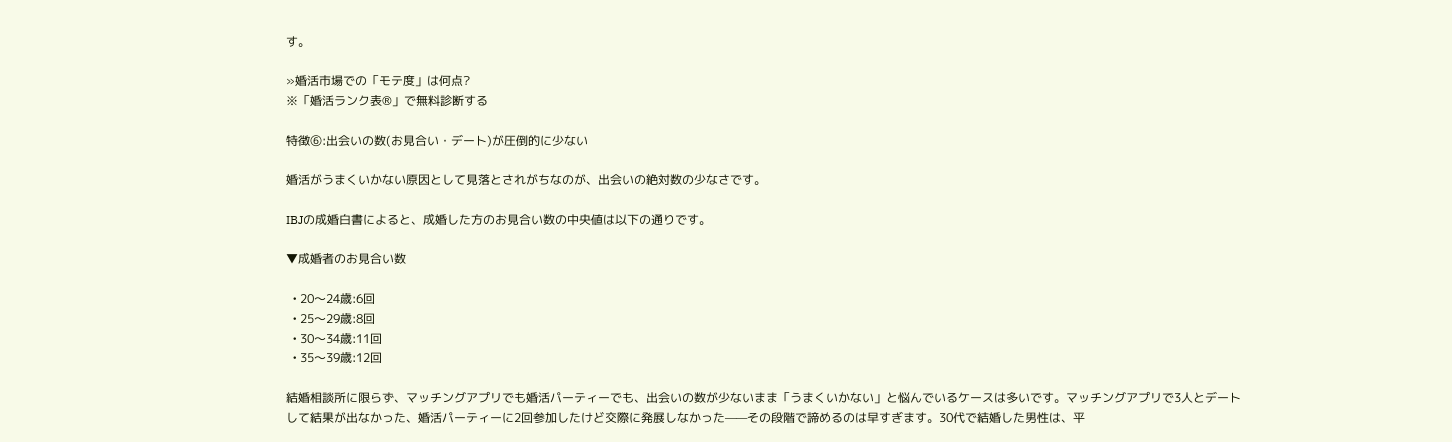す。

»婚活市場での「モテ度」は何点?
※「婚活ランク表®」で無料診断する

特徴⑥:出会いの数(お見合い・デート)が圧倒的に少ない

婚活がうまくいかない原因として見落とされがちなのが、出会いの絶対数の少なさです。

IBJの成婚白書によると、成婚した方のお見合い数の中央値は以下の通りです。

▼成婚者のお見合い数

  • 20〜24歳:6回
  • 25〜29歳:8回
  • 30〜34歳:11回
  • 35〜39歳:12回

結婚相談所に限らず、マッチングアプリでも婚活パーティーでも、出会いの数が少ないまま「うまくいかない」と悩んでいるケースは多いです。マッチングアプリで3人とデートして結果が出なかった、婚活パーティーに2回参加したけど交際に発展しなかった——その段階で諦めるのは早すぎます。30代で結婚した男性は、平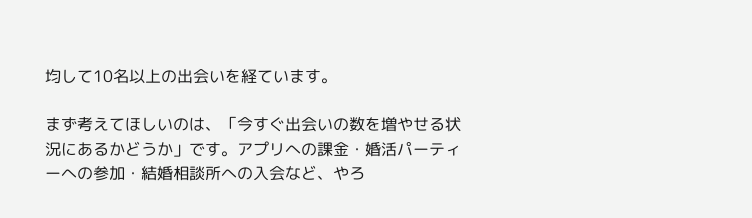均して10名以上の出会いを経ています。

まず考えてほしいのは、「今すぐ出会いの数を増やせる状況にあるかどうか」です。アプリへの課金・婚活パーティーへの参加・結婚相談所への入会など、やろ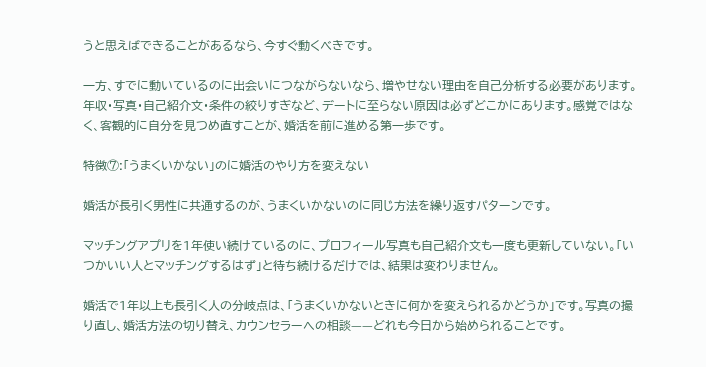うと思えばできることがあるなら、今すぐ動くべきです。

一方、すでに動いているのに出会いにつながらないなら、増やせない理由を自己分析する必要があります。年収・写真・自己紹介文・条件の絞りすぎなど、デートに至らない原因は必ずどこかにあります。感覚ではなく、客観的に自分を見つめ直すことが、婚活を前に進める第一歩です。

特徴⑦:「うまくいかない」のに婚活のやり方を変えない

婚活が長引く男性に共通するのが、うまくいかないのに同じ方法を繰り返すパターンです。

マッチングアプリを1年使い続けているのに、プロフィール写真も自己紹介文も一度も更新していない。「いつかいい人とマッチングするはず」と待ち続けるだけでは、結果は変わりません。

婚活で1年以上も長引く人の分岐点は、「うまくいかないときに何かを変えられるかどうか」です。写真の撮り直し、婚活方法の切り替え、カウンセラーへの相談——どれも今日から始められることです。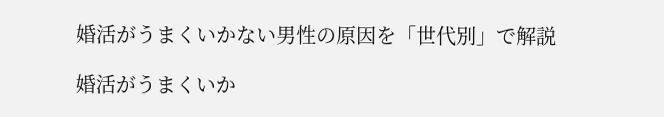婚活がうまくいかない男性の原因を「世代別」で解説

婚活がうまくいか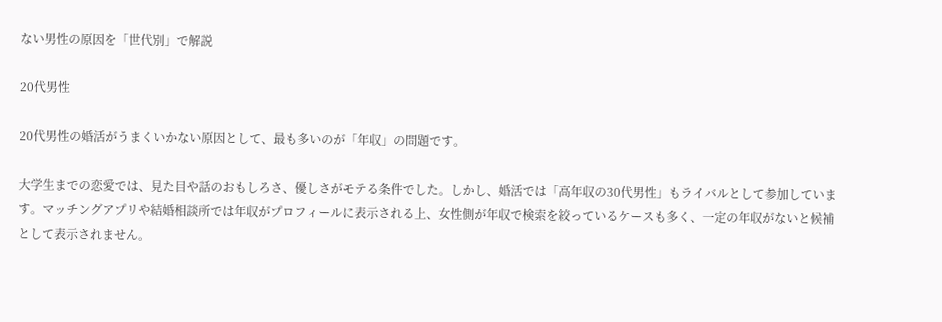ない男性の原因を「世代別」で解説

20代男性

20代男性の婚活がうまくいかない原因として、最も多いのが「年収」の問題です。

大学生までの恋愛では、見た目や話のおもしろさ、優しさがモテる条件でした。しかし、婚活では「高年収の30代男性」もライバルとして参加しています。マッチングアプリや結婚相談所では年収がプロフィールに表示される上、女性側が年収で検索を絞っているケースも多く、一定の年収がないと候補として表示されません。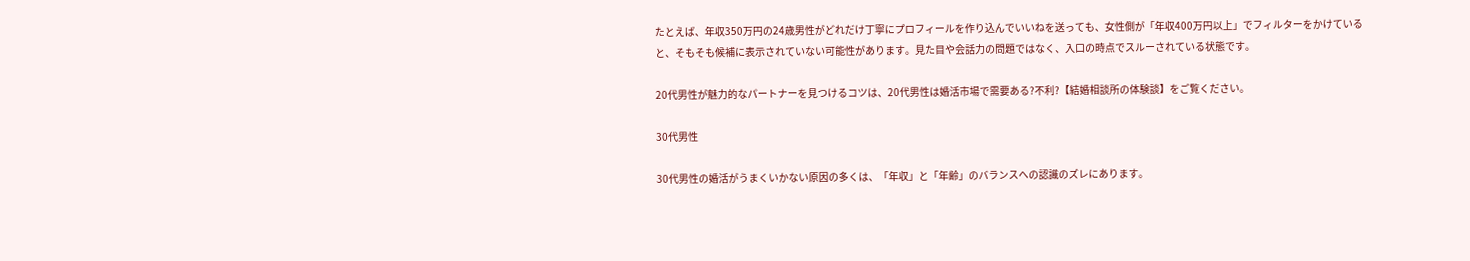たとえば、年収350万円の24歳男性がどれだけ丁寧にプロフィールを作り込んでいいねを送っても、女性側が「年収400万円以上」でフィルターをかけていると、そもそも候補に表示されていない可能性があります。見た目や会話力の問題ではなく、入口の時点でスルーされている状態です。

20代男性が魅力的なパートナーを見つけるコツは、20代男性は婚活市場で需要ある?不利?【結婚相談所の体験談】をご覧ください。

30代男性

30代男性の婚活がうまくいかない原因の多くは、「年収」と「年齢」のバランスへの認識のズレにあります。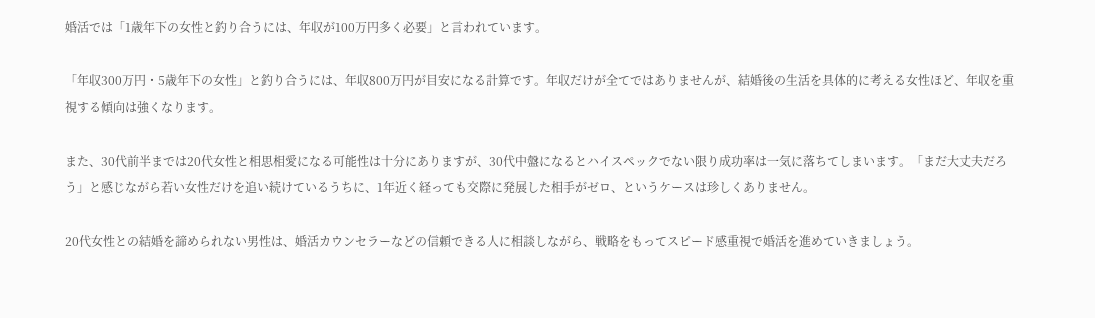婚活では「1歳年下の女性と釣り合うには、年収が100万円多く必要」と言われています。

「年収300万円・5歳年下の女性」と釣り合うには、年収800万円が目安になる計算です。年収だけが全てではありませんが、結婚後の生活を具体的に考える女性ほど、年収を重視する傾向は強くなります。

また、30代前半までは20代女性と相思相愛になる可能性は十分にありますが、30代中盤になるとハイスペックでない限り成功率は一気に落ちてしまいます。「まだ大丈夫だろう」と感じながら若い女性だけを追い続けているうちに、1年近く経っても交際に発展した相手がゼロ、というケースは珍しくありません。

20代女性との結婚を諦められない男性は、婚活カウンセラーなどの信頼できる人に相談しながら、戦略をもってスピード感重視で婚活を進めていきましょう。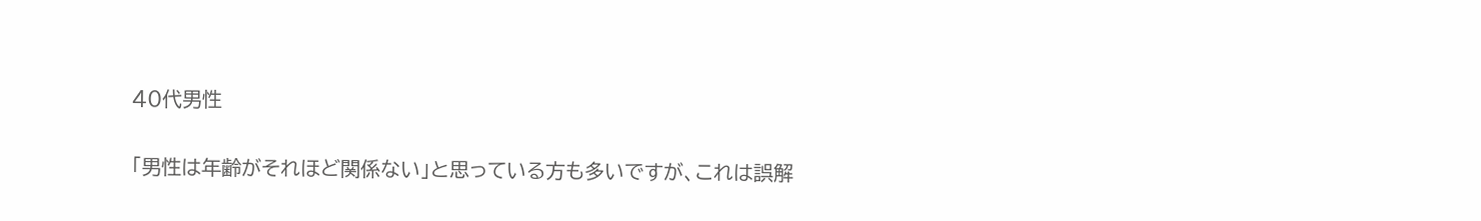40代男性

「男性は年齢がそれほど関係ない」と思っている方も多いですが、これは誤解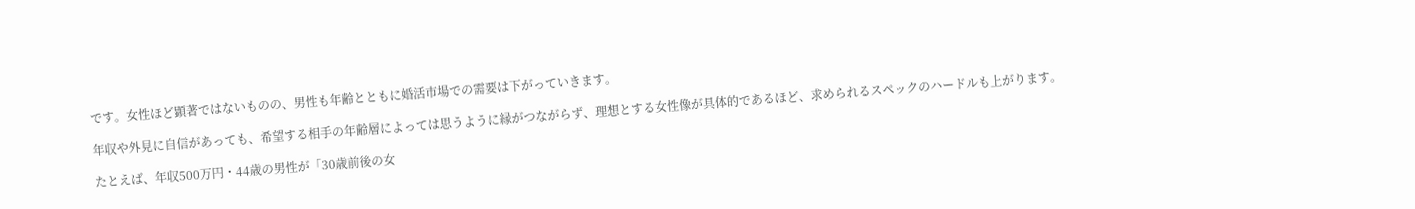です。女性ほど顕著ではないものの、男性も年齢とともに婚活市場での需要は下がっていきます。

年収や外見に自信があっても、希望する相手の年齢層によっては思うように縁がつながらず、理想とする女性像が具体的であるほど、求められるスペックのハードルも上がります。

たとえば、年収500万円・44歳の男性が「30歳前後の女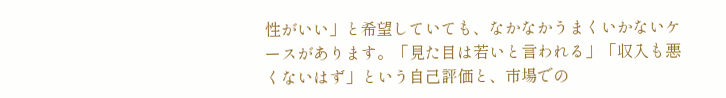性がいい」と希望していても、なかなかうまくいかないケースがあります。「見た目は若いと言われる」「収入も悪くないはず」という自己評価と、市場での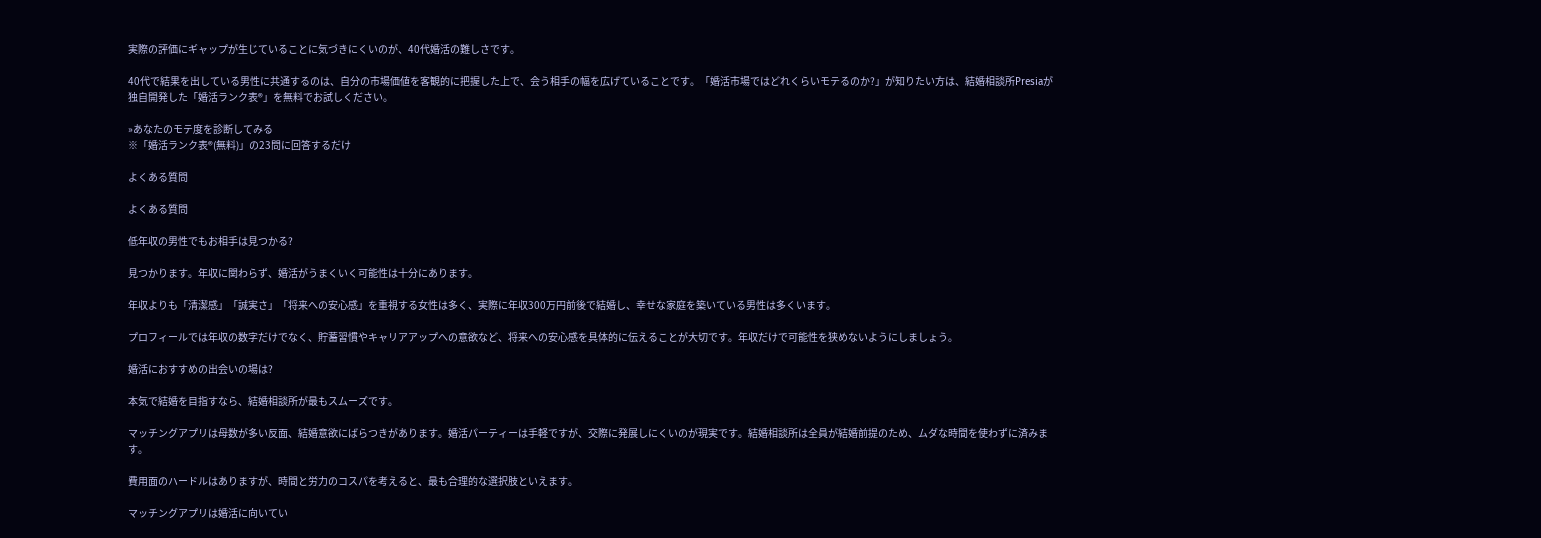実際の評価にギャップが生じていることに気づきにくいのが、40代婚活の難しさです。

40代で結果を出している男性に共通するのは、自分の市場価値を客観的に把握した上で、会う相手の幅を広げていることです。「婚活市場ではどれくらいモテるのか?」が知りたい方は、結婚相談所Presiaが独自開発した「婚活ランク表®」を無料でお試しください。

»あなたのモテ度を診断してみる
※「婚活ランク表®(無料)」の23問に回答するだけ

よくある質問

よくある質問

低年収の男性でもお相手は見つかる?

見つかります。年収に関わらず、婚活がうまくいく可能性は十分にあります。

年収よりも「清潔感」「誠実さ」「将来への安心感」を重視する女性は多く、実際に年収300万円前後で結婚し、幸せな家庭を築いている男性は多くいます。

プロフィールでは年収の数字だけでなく、貯蓄習慣やキャリアアップへの意欲など、将来への安心感を具体的に伝えることが大切です。年収だけで可能性を狭めないようにしましょう。

婚活におすすめの出会いの場は?

本気で結婚を目指すなら、結婚相談所が最もスムーズです。

マッチングアプリは母数が多い反面、結婚意欲にばらつきがあります。婚活パーティーは手軽ですが、交際に発展しにくいのが現実です。結婚相談所は全員が結婚前提のため、ムダな時間を使わずに済みます。

費用面のハードルはありますが、時間と労力のコスパを考えると、最も合理的な選択肢といえます。

マッチングアプリは婚活に向いてい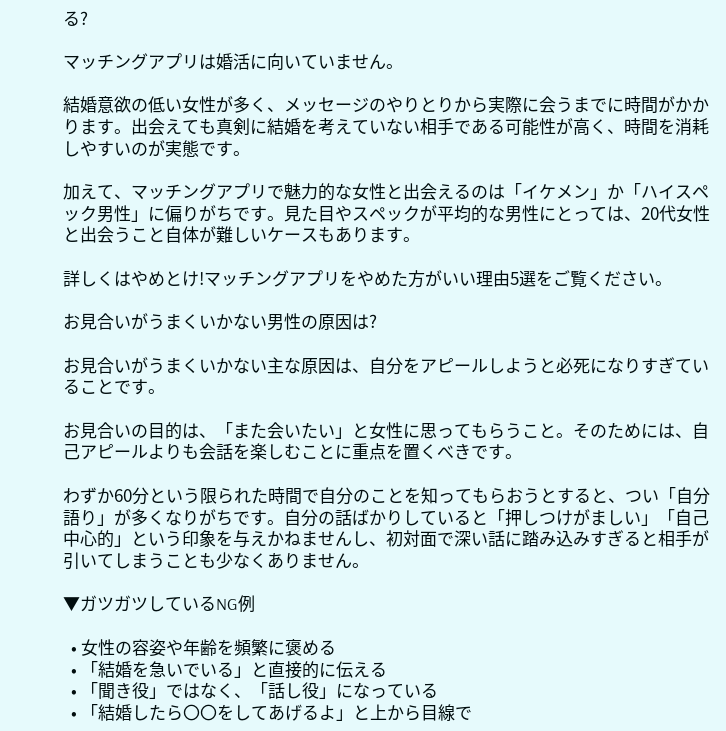る?

マッチングアプリは婚活に向いていません。

結婚意欲の低い女性が多く、メッセージのやりとりから実際に会うまでに時間がかかります。出会えても真剣に結婚を考えていない相手である可能性が高く、時間を消耗しやすいのが実態です。

加えて、マッチングアプリで魅力的な女性と出会えるのは「イケメン」か「ハイスペック男性」に偏りがちです。見た目やスペックが平均的な男性にとっては、20代女性と出会うこと自体が難しいケースもあります。

詳しくはやめとけ!マッチングアプリをやめた方がいい理由5選をご覧ください。

お見合いがうまくいかない男性の原因は?

お見合いがうまくいかない主な原因は、自分をアピールしようと必死になりすぎていることです。

お見合いの目的は、「また会いたい」と女性に思ってもらうこと。そのためには、自己アピールよりも会話を楽しむことに重点を置くべきです。

わずか60分という限られた時間で自分のことを知ってもらおうとすると、つい「自分語り」が多くなりがちです。自分の話ばかりしていると「押しつけがましい」「自己中心的」という印象を与えかねませんし、初対面で深い話に踏み込みすぎると相手が引いてしまうことも少なくありません。

▼ガツガツしているNG例

  • 女性の容姿や年齢を頻繁に褒める
  • 「結婚を急いでいる」と直接的に伝える
  • 「聞き役」ではなく、「話し役」になっている
  • 「結婚したら〇〇をしてあげるよ」と上から目線で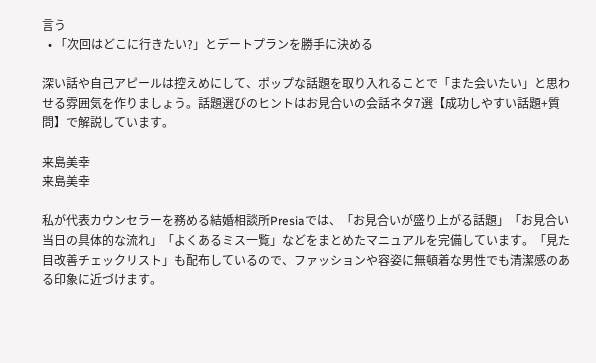言う
  • 「次回はどこに行きたい?」とデートプランを勝手に決める

深い話や自己アピールは控えめにして、ポップな話題を取り入れることで「また会いたい」と思わせる雰囲気を作りましょう。話題選びのヒントはお見合いの会話ネタ7選【成功しやすい話題+質問】で解説しています。

来島美幸
来島美幸

私が代表カウンセラーを務める結婚相談所Presiaでは、「お見合いが盛り上がる話題」「お見合い当日の具体的な流れ」「よくあるミス一覧」などをまとめたマニュアルを完備しています。「見た目改善チェックリスト」も配布しているので、ファッションや容姿に無頓着な男性でも清潔感のある印象に近づけます。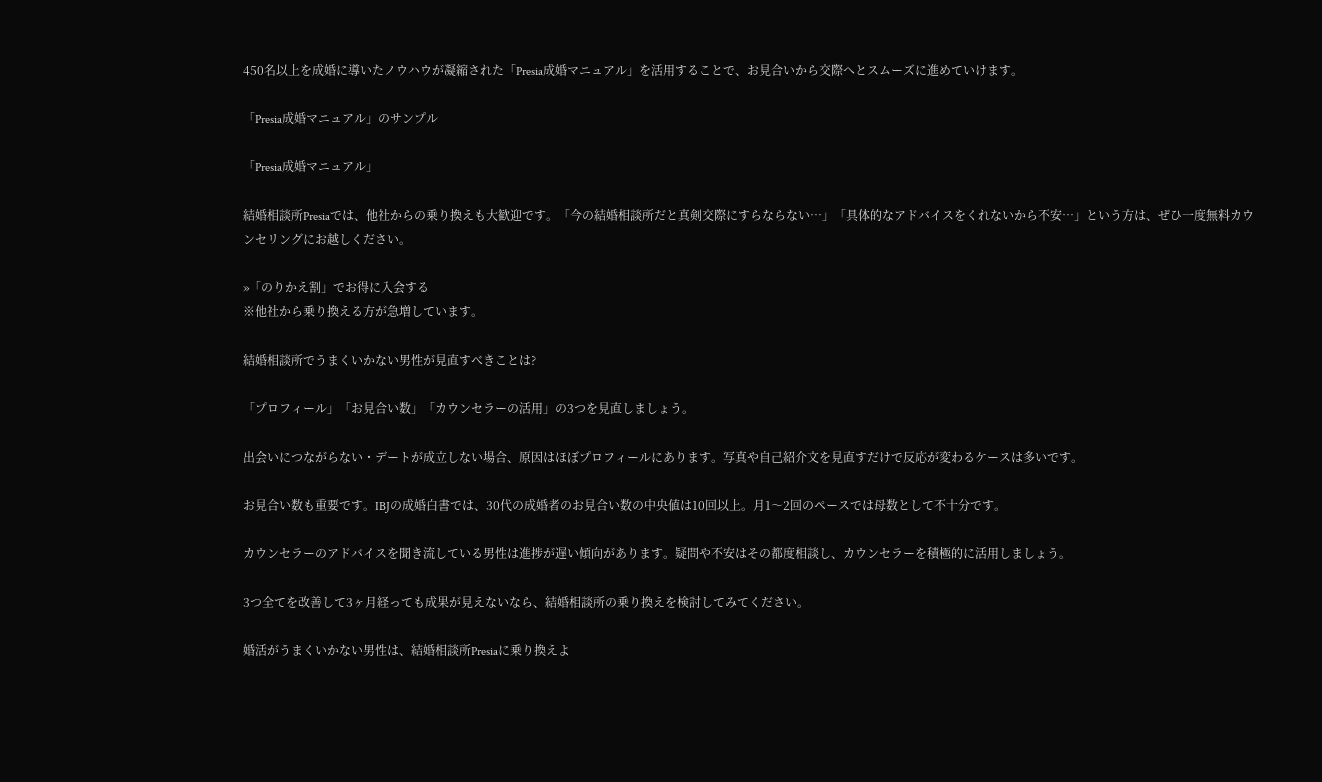450名以上を成婚に導いたノウハウが凝縮された「Presia成婚マニュアル」を活用することで、お見合いから交際へとスムーズに進めていけます。

「Presia成婚マニュアル」のサンプル

「Presia成婚マニュアル」

結婚相談所Presiaでは、他社からの乗り換えも大歓迎です。「今の結婚相談所だと真剣交際にすらならない…」「具体的なアドバイスをくれないから不安…」という方は、ぜひ一度無料カウンセリングにお越しください。

»「のりかえ割」でお得に入会する
※他社から乗り換える方が急増しています。

結婚相談所でうまくいかない男性が見直すべきことは?

「プロフィール」「お見合い数」「カウンセラーの活用」の3つを見直しましょう。

出会いにつながらない・デートが成立しない場合、原因はほぼプロフィールにあります。写真や自己紹介文を見直すだけで反応が変わるケースは多いです。

お見合い数も重要です。IBJの成婚白書では、30代の成婚者のお見合い数の中央値は10回以上。月1〜2回のペースでは母数として不十分です。

カウンセラーのアドバイスを聞き流している男性は進捗が遅い傾向があります。疑問や不安はその都度相談し、カウンセラーを積極的に活用しましょう。

3つ全てを改善して3ヶ月経っても成果が見えないなら、結婚相談所の乗り換えを検討してみてください。

婚活がうまくいかない男性は、結婚相談所Presiaに乗り換えよ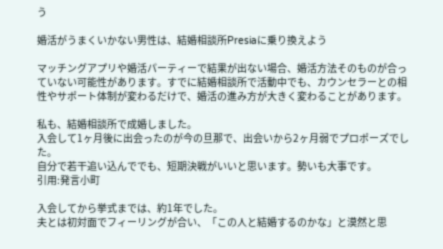う

婚活がうまくいかない男性は、結婚相談所Presiaに乗り換えよう

マッチングアプリや婚活パーティーで結果が出ない場合、婚活方法そのものが合っていない可能性があります。すでに結婚相談所で活動中でも、カウンセラーとの相性やサポート体制が変わるだけで、婚活の進み方が大きく変わることがあります。

私も、結婚相談所で成婚しました。
入会して1ヶ月後に出会ったのが今の旦那で、出会いから2ヶ月弱でプロポーズでした。
自分で若干追い込んででも、短期決戦がいいと思います。勢いも大事です。
引用:発言小町

入会してから挙式までは、約1年でした。
夫とは初対面でフィーリングが合い、「この人と結婚するのかな」と漠然と思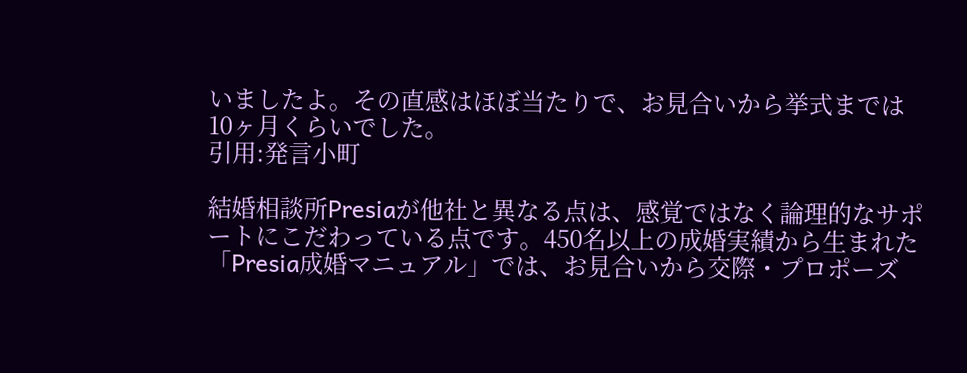いましたよ。その直感はほぼ当たりで、お見合いから挙式までは10ヶ月くらいでした。
引用:発言小町

結婚相談所Presiaが他社と異なる点は、感覚ではなく論理的なサポートにこだわっている点です。450名以上の成婚実績から生まれた「Presia成婚マニュアル」では、お見合いから交際・プロポーズ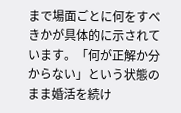まで場面ごとに何をすべきかが具体的に示されています。「何が正解か分からない」という状態のまま婚活を続け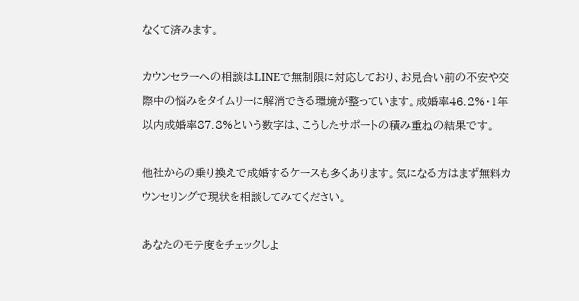なくて済みます。

カウンセラーへの相談はLINEで無制限に対応しており、お見合い前の不安や交際中の悩みをタイムリーに解消できる環境が整っています。成婚率46.2%・1年以内成婚率87.8%という数字は、こうしたサポートの積み重ねの結果です。

他社からの乗り換えで成婚するケースも多くあります。気になる方はまず無料カウンセリングで現状を相談してみてください。

あなたのモテ度をチェックしよ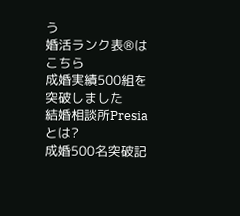う
婚活ランク表®はこちら
成婚実績500組を突破しました
結婚相談所Presiaとは?
成婚500名突破記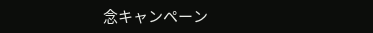念キャンペーン